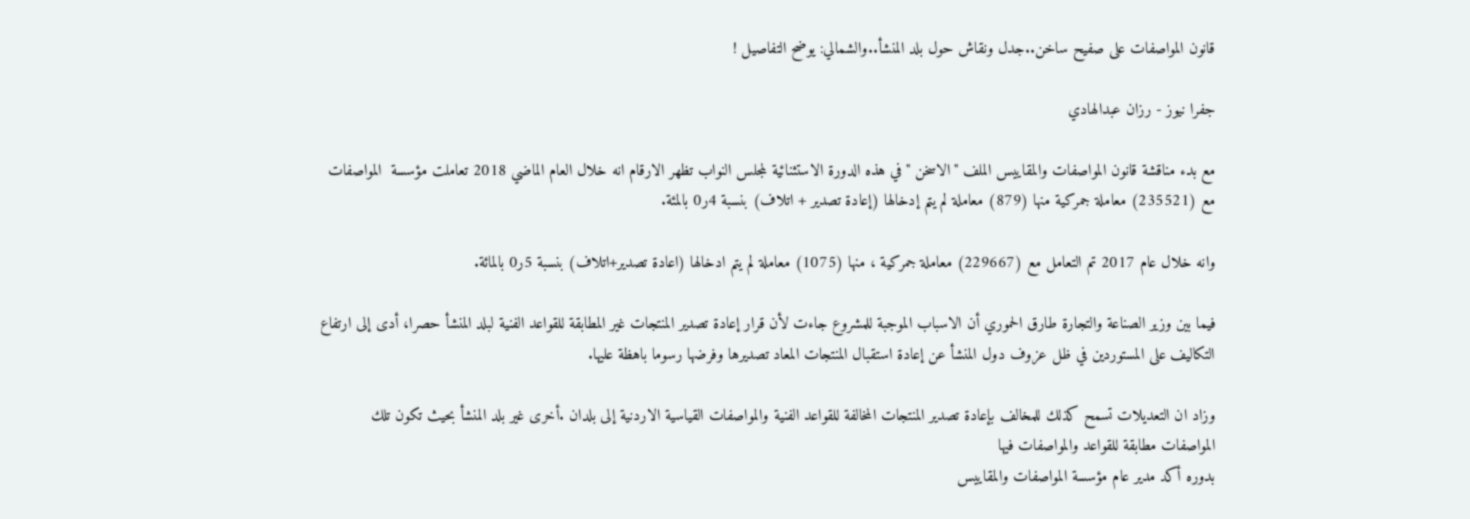قانون المواصفات على صفيح ساخن..جدل ونقاش حول بلد المنشأ..والشمالي: يوضح التفاصيل !

جفرا نيوز - رزان عبدالهادي

مع بدء مناقشة قانون المواصفات والمقاييس الملف "الاسخن " في هذه الدورة الاستثنائية لمجلس النواب تظهر الارقام انه خلال العام الماضي 2018 تعاملت مؤسسة  المواصفات  مع (235521) معاملة جمركية منها (879) معاملة لم يتم إدخالها (إعادة تصدير + اتلاف) بنسبة 4ر0 بالمئة.

وانه خلال عام 2017 تم التعامل مع (229667) معاملة جمركية ، منها (1075) معاملة لم يتم ادخالها (اعادة تصدير+اتلاف) بنسبة 5ر0 بالمائة.

فيما بين وزير الصناعة والتجارة طارق الحموري أن الاسباب الموجبة للمشروع جاءت لأن قرار إعادة تصدير المنتجات غير المطابقة للقواعد الفنية لبلد المنشأ حصرا، أدى إلى ارتفاع التكاليف على المستوردين في ظل عزوف دول المنشأ عن إعادة استقبال المنتجات المعاد تصديرها وفرضها رسوما باهظة عليها.

وزاد ان التعديلات تسمح كذلك للمخالف بإعادة تصدير المنتجات المخالفة للقواعد الفنية والمواصفات القياسية الاردنية إلى بلدان .أخرى غير بلد المنشأ بحيث تكون تلك المواصفات مطابقة للقواعد والمواصفات فيها
بدوره أكد مدير عام مؤسسة المواصفات والمقاييس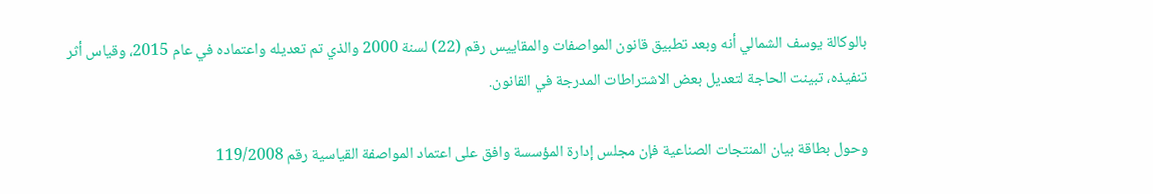بالوكالة يوسف الشمالي أنه وبعد تطبيق قانون المواصفات والمقاييس رقم (22) لسنة 2000 والذي تم تعديله واعتماده في عام 2015، وقياس أثر تنفيذه، تبينت الحاجة لتعديل بعض الاشتراطات المدرجة في القانون.

وحول بطاقة بيان المنتجات الصناعية فإن مجلس إدارة المؤسسة وافق على اعتماد المواصفة القياسية رقم 119/2008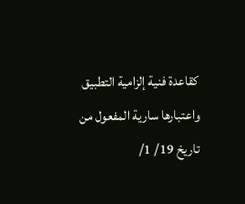كقاعدة فنية إلزامية التطبيق واعتبارها سارية المفعول من تاريخ 19/ 1/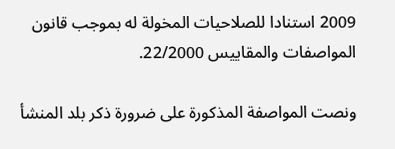2009 استنادا للصلاحيات المخولة له بموجب قانون المواصفات والمقاييس 22/2000.

ونصت المواصفة المذكورة على ضرورة ذكر بلد المنشأ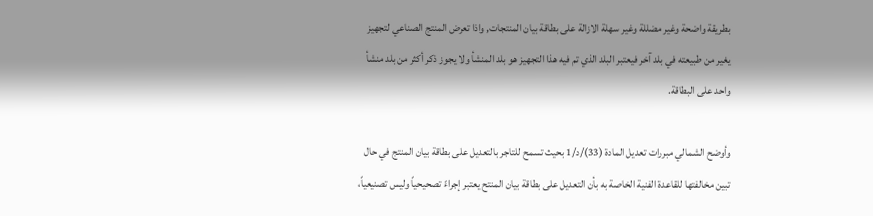بطريقة واضحة وغير مضللة وغير سهلة الازالة على بطاقة بيان المنتجات, واذا تعرض المنتج الصناعي لتجهيز يغير من طبيعته في بلد آخر فيعتبر البلد الذي تم فيه هذا التجهيز هو بلد المنشأ ولا يجوز ذكر أكثر من بلد منشأ واحد على البطاقة.

وأوضح الشمالي مبررات تعديل المادة (33)/د/1 بحيث تسمح للتاجر بالتعديل على بطاقة بيان المنتج في حال تبين مخالفتها للقاعدة الفنية الخاصة به بأن التعديل على بطاقة بيان المنتح يعتبر إجراءً تصحيحياً وليس تصنيعياً،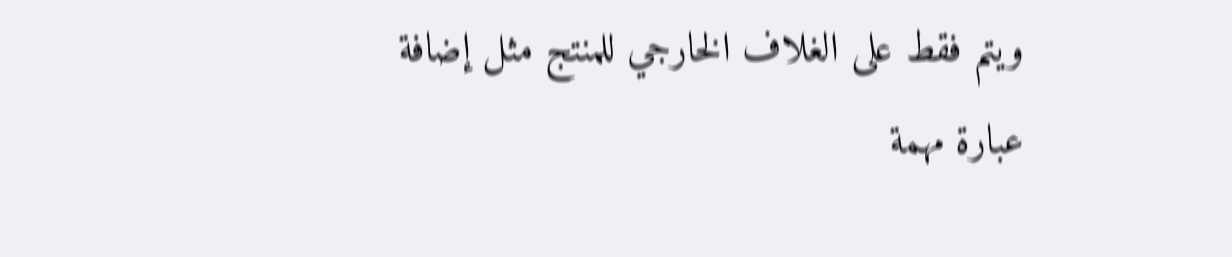ويتم فقط على الغلاف الخارجي للمنتج مثل إضافة عبارة مهمة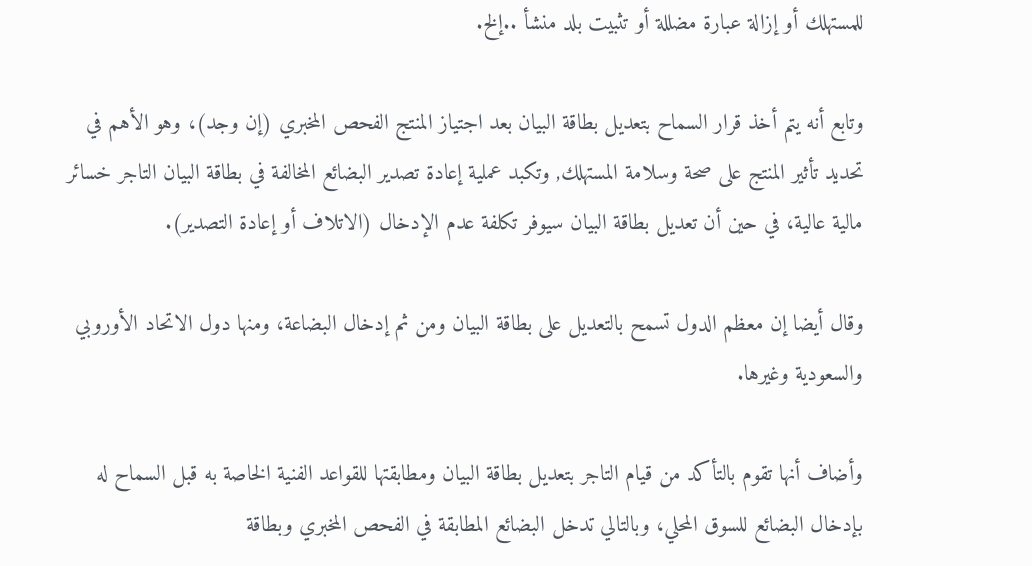للمستهلك أو إزالة عبارة مضللة أو تثبيت بلد منشأ ..إلخ.

وتابع أنه يتم أخذ قرار السماح بتعديل بطاقة البيان بعد اجتياز المنتج الفحص المخبري (إن وجد)، وهو الأهم في تحديد تأثير المنتج على صحة وسلامة المستهلك, وتكبد عملية إعادة تصدير البضائع المخالفة في بطاقة البيان التاجر خسائر مالية عالية، في حين أن تعديل بطاقة البيان سيوفر تكلفة عدم الإدخال (الاتلاف أو إعادة التصدير).

وقال أيضا إن معظم الدول تسمح بالتعديل على بطاقة البيان ومن ثم إدخال البضاعة، ومنها دول الاتحاد الأوروبي والسعودية وغيرها.

وأضاف أنها تقوم بالتأكد من قيام التاجر بتعديل بطاقة البيان ومطابقتها للقواعد الفنية الخاصة به قبل السماح له بإدخال البضائع للسوق المحلي، وبالتالي تدخل البضائع المطابقة في الفحص المخبري وبطاقة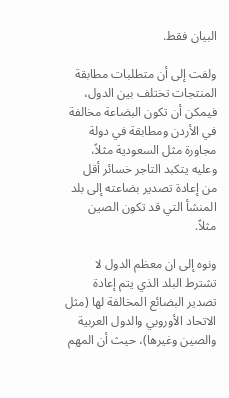البيان فقط.

ولفت إلى أن متطلبات مطابقة المنتجات تختلف بين الدول، فيمكن أن تكون البضاعة مخالفة في الأردن ومطابقة في دولة مجاورة مثل السعودية مثلاً، وعليه يتكبد التاجر خسائر أقل من إعادة تصدير بضاعته إلى بلد المنشأ التي قد تكون الصين مثلاً.

ونوه إلى ان معظم الدول لا تشترط البلد الذي يتم إعادة تصدير البضائع المخالفة لها (مثل الاتحاد الأوروبي والدول العربية والصين وغيرها)، حيث أن المهم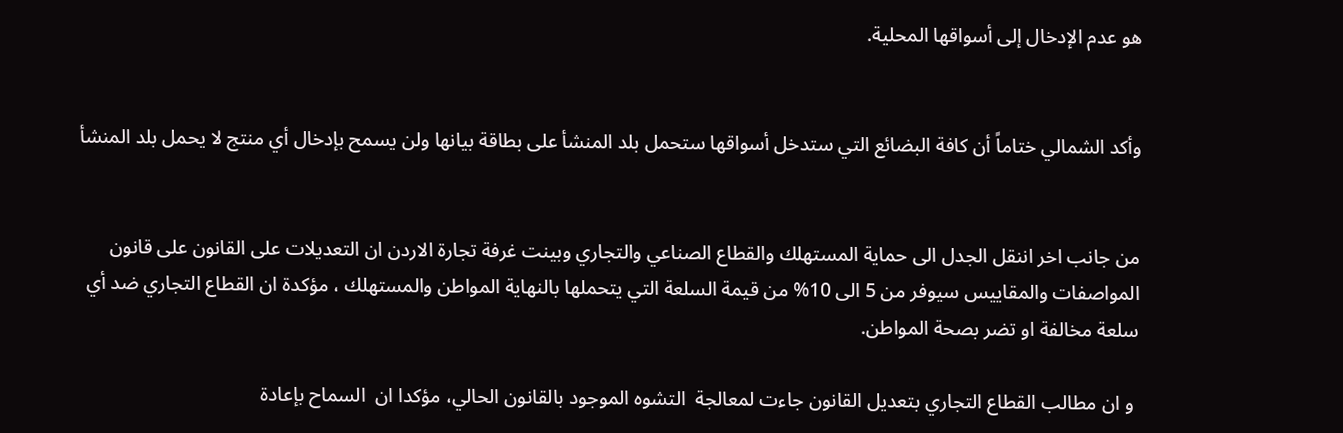هو عدم الإدخال إلى أسواقها المحلية.


وأكد الشمالي ختاماً أن كافة البضائع التي ستدخل أسواقها ستحمل بلد المنشأ على بطاقة بيانها ولن يسمح بإدخال أي منتج لا يحمل بلد المنشأ


من جانب اخر اننقل الجدل الى حماية المستهلك والقطاع الصناعي والتجاري وبينت غرفة تجارة الاردن ان التعديلات على القانون على قانون المواصفات والمقاييس سيوفر من 5 الى 10% من قيمة السلعة التي يتحملها بالنهاية المواطن والمستهلك ، مؤكدة ان القطاع التجاري ضد أي سلعة مخالفة او تضر بصحة المواطن.

 و ان مطالب القطاع التجاري بتعديل القانون جاءت لمعالجة  التشوه الموجود بالقانون الحالي، مؤكدا ان  السماح بإعادة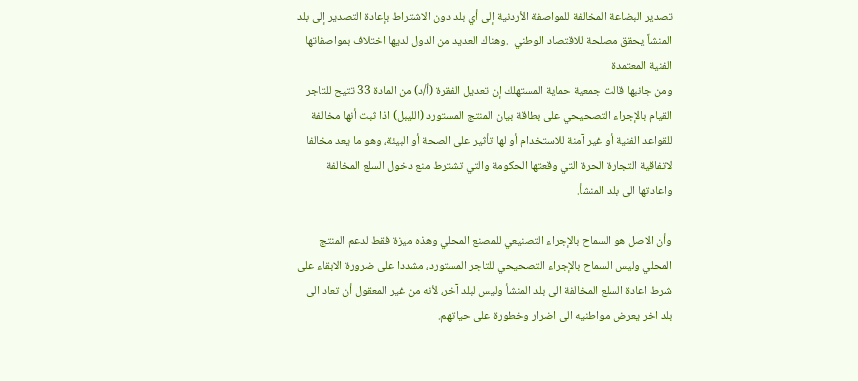تصدير البضاعة المخالفة للمواصفة الأردنية إلى أي بلد دون الاشتراط بإعادة التصدير إلى بلد المنشاً يحقق مصلحة للاقتصاد الوطني  .وهناك العديد من الدول لديها اختلاف بمواصفاتها الفنية المعتمدة
ومن جانبها قالت جمعية حماية المستهلك إن تعديل الفقرة (أ/د) من المادة 33 تتيح للتاجر القيام بالإجراء التصحيحي على بطاقة بيان المنتج المستورد (الليبل) اذا ثبت أنها مخالفة للقواعد الفنية أو غير آمنة للاستخدام أو لها تأثير على الصحة أو البيئة، وهو ما يعد مخالفا لاتفاقية التجارة الحرة التي وقعتها الحكومة والتي تشترط منع دخول السلع المخالفة واعادتها الى بلد المنشأ.

وأن الاصل هو السماح بالإجراء التصنيعي للمصنع المحلي وهذه ميزة فقط لدعم المنتج المحلي وليس السماح بالإجراء التصحيحي للتاجر المستورد، مشددا على ضرورة الابقاء على شرط اعادة السلع المخالفة الى بلد المنشأ وليس لبلد آخر، لأنه من غير المعقول أن تعاد الى بلد اخر يعرض مواطنيه الى اضرار وخطورة على حياتهم.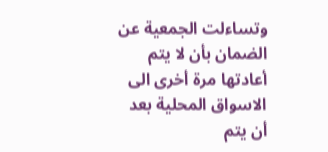وتساءلت الجمعية عن الضمان بأن لا يتم أعادتها مرة أخرى الى الاسواق المحلية بعد أن يتم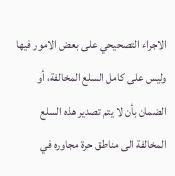الاجراء التصحيحي على بعض الامور فيها وليس على كامل السلع المخالفة، أو الضمان بأن لا يتم تصدير هذه السلع المخالفة الى مناطق حرة مجاوره في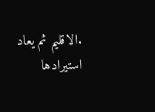.الاقليم ثم يعاد استيرادها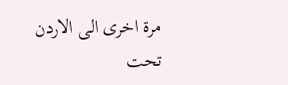مرة اخرى الى الاردن تحت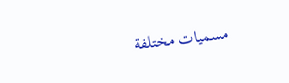مسميات مختلفة